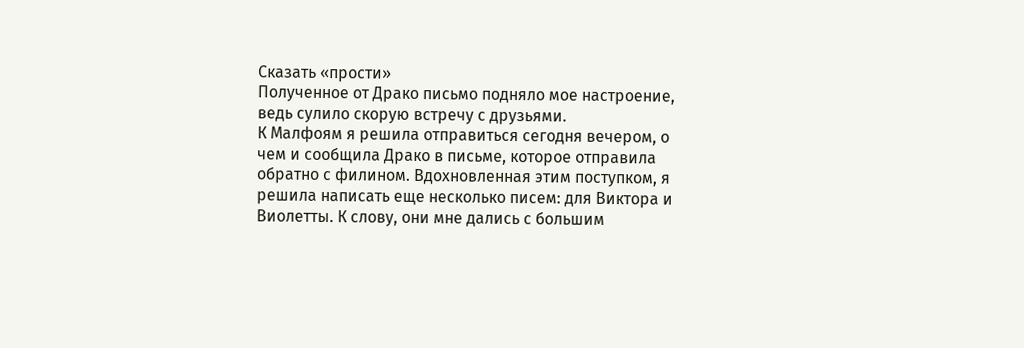Сказать «прости»
Полученное от Драко письмо подняло мое настроение, ведь сулило скорую встречу с друзьями.
К Малфоям я решила отправиться сегодня вечером, о чем и сообщила Драко в письме, которое отправила обратно с филином. Вдохновленная этим поступком, я решила написать еще несколько писем: для Виктора и Виолетты. К слову, они мне дались с большим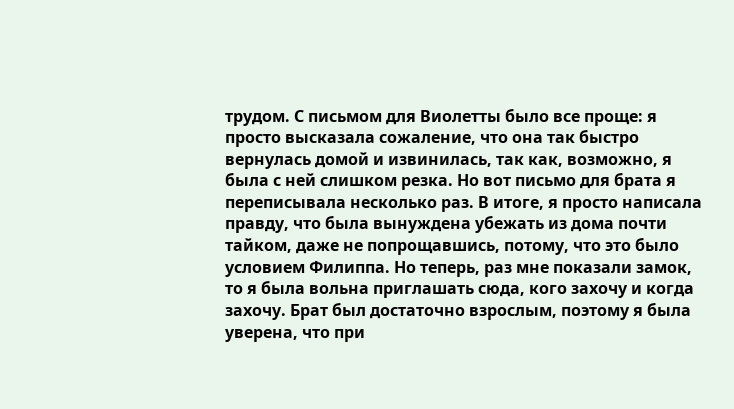трудом. С письмом для Виолетты было все проще: я просто высказала сожаление, что она так быстро вернулась домой и извинилась, так как, возможно, я была с ней слишком резка. Но вот письмо для брата я переписывала несколько раз. В итоге, я просто написала правду, что была вынуждена убежать из дома почти тайком, даже не попрощавшись, потому, что это было условием Филиппа. Но теперь, раз мне показали замок, то я была вольна приглашать сюда, кого захочу и когда захочу. Брат был достаточно взрослым, поэтому я была уверена, что при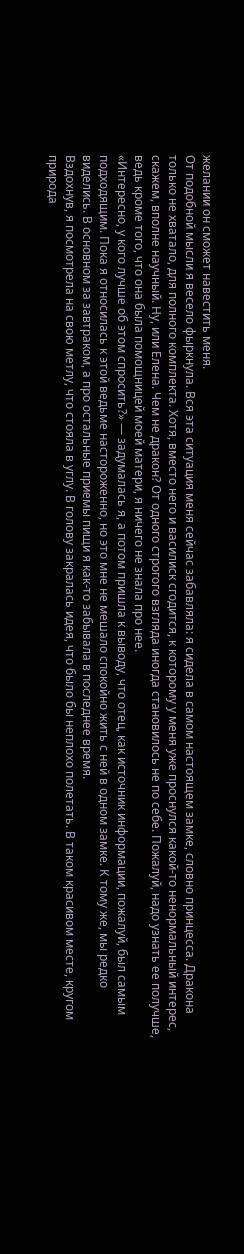желании он сможет навестить меня.
От подобной мысли я весело фыркнула. Вся эта ситуация меня сейчас забавляла: я сидела в самом настоящем замке, словно принцесса. Дракона только не хватало, для полного комплекта. Хотя, вместо него и василиск сгодится, к которому у меня уже проснулся какой-то ненормальный интерес, скажем, вполне научный. Ну, или Елена. Чем не дракон? От одного строгого взгляда иногда становилось не по себе. Пожалуй, надо узнать ее получше, ведь кроме того, что она была помощницей моей матери, я ничего не знала про нее.
«Интересно, у кого лучше об этом спросить?» — задумалась я, а потом пришла к выводу, что отец, как источник информации, пожалуй, был самым подходящим. Пока я относилась к этой ведьме настороженно, но это мне не мешало спокойно жить с ней в одном замке. К тому же, мы редко виделись. В основном за завтраком, а про остальные приемы пищи я как-то забывала в последнее время.
Вздохнув, я посмотрела на свою метлу, что стояла в углу. В голову закралась идея, что было бы неплохо полетать. В таком красивом месте, кругом природа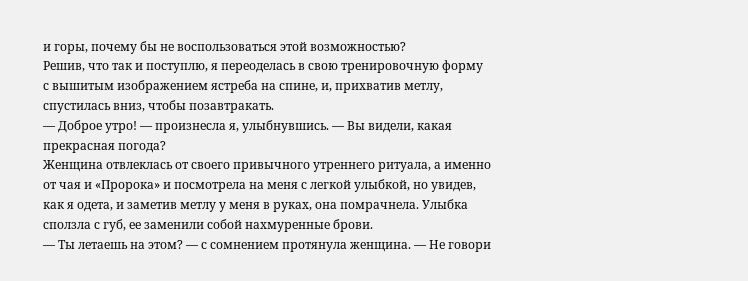и горы, почему бы не воспользоваться этой возможностью?
Решив, что так и поступлю, я переоделась в свою тренировочную форму с вышитым изображением ястреба на спине, и, прихватив метлу, спустилась вниз, чтобы позавтракать.
— Доброе утро! — произнесла я, улыбнувшись. — Вы видели, какая прекрасная погода?
Женщина отвлеклась от своего привычного утреннего ритуала, а именно от чая и «Пророка» и посмотрела на меня с легкой улыбкой, но увидев, как я одета, и заметив метлу у меня в руках, она помрачнела. Улыбка сползла с губ, ее заменили собой нахмуренные брови.
— Ты летаешь на этом? — с сомнением протянула женщина. — Не говори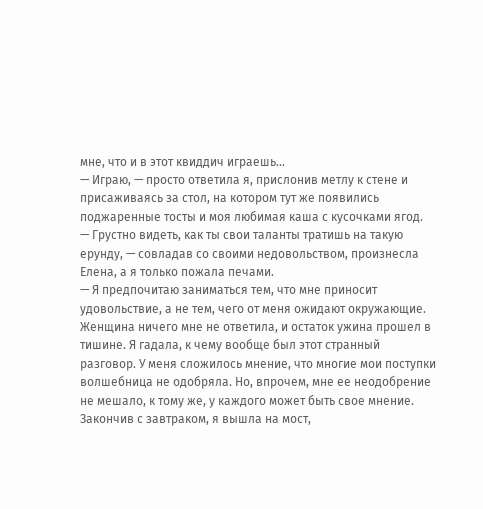мне, что и в этот квиддич играешь...
— Играю, — просто ответила я, прислонив метлу к стене и присаживаясь за стол, на котором тут же появились поджаренные тосты и моя любимая каша с кусочками ягод.
— Грустно видеть, как ты свои таланты тратишь на такую ерунду, — совладав со своими недовольством, произнесла Елена, а я только пожала печами.
— Я предпочитаю заниматься тем, что мне приносит удовольствие, а не тем, чего от меня ожидают окружающие.
Женщина ничего мне не ответила, и остаток ужина прошел в тишине. Я гадала, к чему вообще был этот странный разговор. У меня сложилось мнение, что многие мои поступки волшебница не одобряла. Но, впрочем, мне ее неодобрение не мешало, к тому же, у каждого может быть свое мнение.
Закончив с завтраком, я вышла на мост,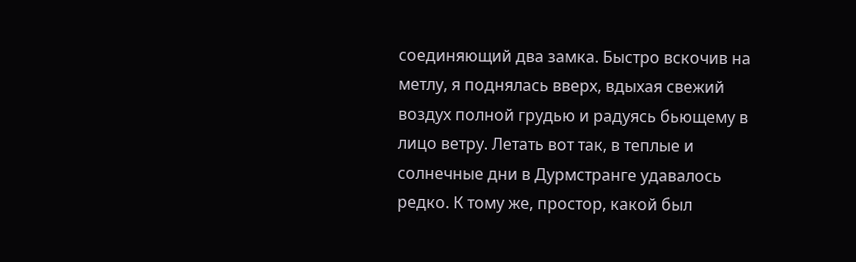соединяющий два замка. Быстро вскочив на метлу, я поднялась вверх, вдыхая свежий воздух полной грудью и радуясь бьющему в лицо ветру. Летать вот так, в теплые и солнечные дни в Дурмстранге удавалось редко. К тому же, простор, какой был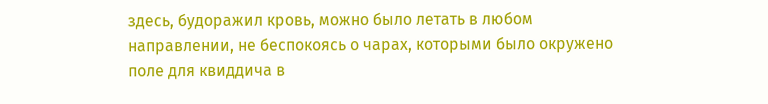здесь, будоражил кровь, можно было летать в любом направлении, не беспокоясь о чарах, которыми было окружено поле для квиддича в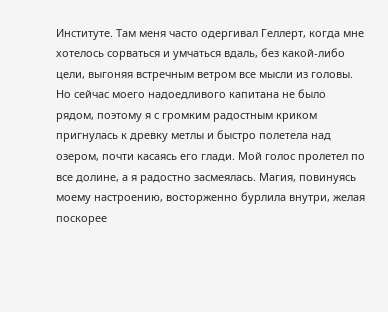Институте. Там меня часто одергивал Геллерт, когда мне хотелось сорваться и умчаться вдаль, без какой-либо цели, выгоняя встречным ветром все мысли из головы.
Но сейчас моего надоедливого капитана не было рядом, поэтому я с громким радостным криком пригнулась к древку метлы и быстро полетела над озером, почти касаясь его глади. Мой голос пролетел по все долине, а я радостно засмеялась. Магия, повинуясь моему настроению, восторженно бурлила внутри, желая поскорее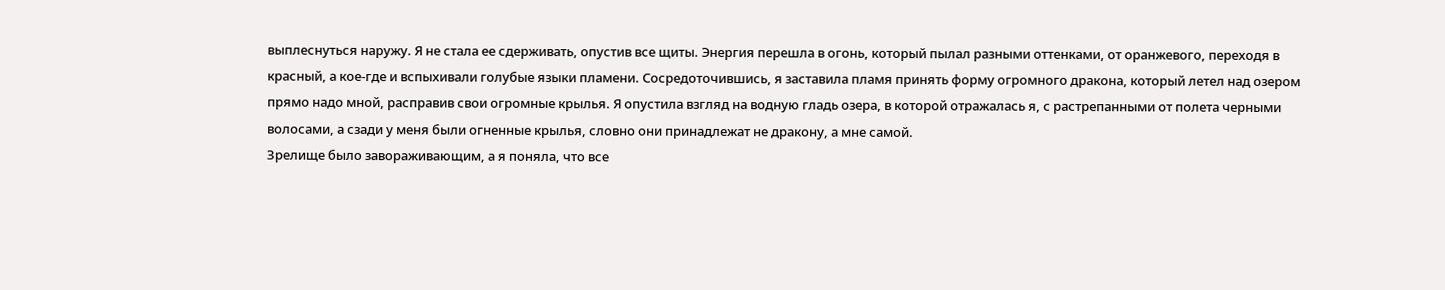выплеснуться наружу. Я не стала ее сдерживать, опустив все щиты. Энергия перешла в огонь, который пылал разными оттенками, от оранжевого, переходя в красный, а кое-где и вспыхивали голубые языки пламени. Сосредоточившись, я заставила пламя принять форму огромного дракона, который летел над озером прямо надо мной, расправив свои огромные крылья. Я опустила взгляд на водную гладь озера, в которой отражалась я, с растрепанными от полета черными волосами, а сзади у меня были огненные крылья, словно они принадлежат не дракону, а мне самой.
Зрелище было завораживающим, а я поняла, что все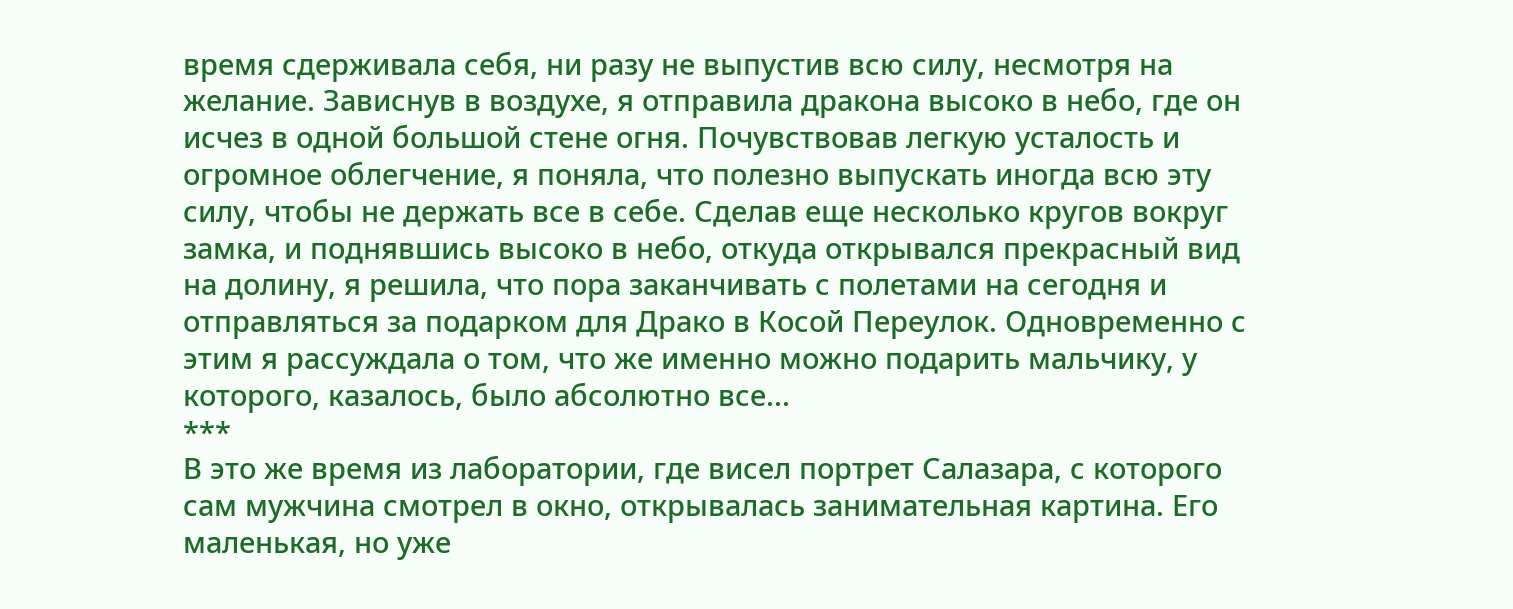время сдерживала себя, ни разу не выпустив всю силу, несмотря на желание. Зависнув в воздухе, я отправила дракона высоко в небо, где он исчез в одной большой стене огня. Почувствовав легкую усталость и огромное облегчение, я поняла, что полезно выпускать иногда всю эту силу, чтобы не держать все в себе. Сделав еще несколько кругов вокруг замка, и поднявшись высоко в небо, откуда открывался прекрасный вид на долину, я решила, что пора заканчивать с полетами на сегодня и отправляться за подарком для Драко в Косой Переулок. Одновременно с этим я рассуждала о том, что же именно можно подарить мальчику, у которого, казалось, было абсолютно все...
***
В это же время из лаборатории, где висел портрет Салазара, с которого сам мужчина смотрел в окно, открывалась занимательная картина. Его маленькая, но уже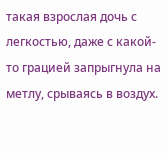такая взрослая дочь с легкостью, даже с какой-то грацией запрыгнула на метлу, срываясь в воздух.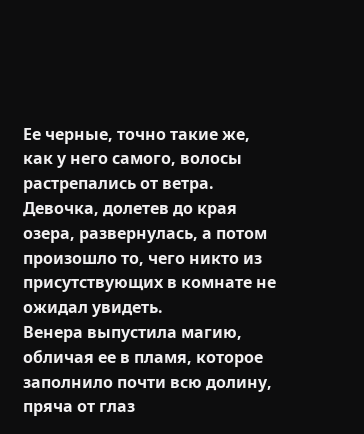Ее черные, точно такие же, как у него самого, волосы растрепались от ветра. Девочка, долетев до края озера, развернулась, а потом произошло то, чего никто из присутствующих в комнате не ожидал увидеть.
Венера выпустила магию, обличая ее в пламя, которое заполнило почти всю долину, пряча от глаз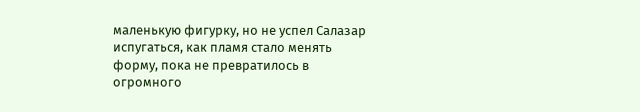маленькую фигурку, но не успел Салазар испугаться, как пламя стало менять форму, пока не превратилось в огромного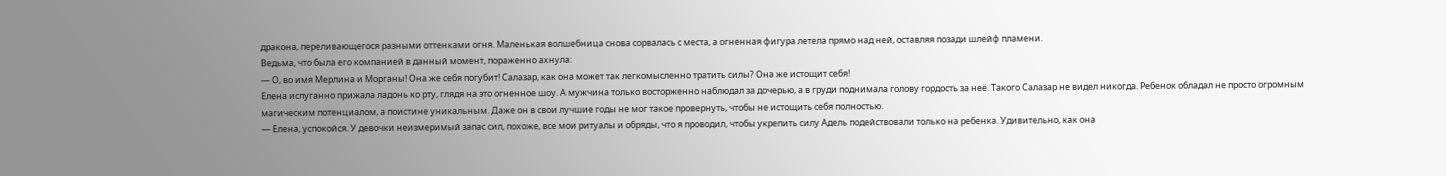дракона, переливающегося разными оттенками огня. Маленькая волшебница снова сорвалась с места, а огненная фигура летела прямо над ней, оставляя позади шлейф пламени.
Ведьма, что была его компанией в данный момент, пораженно ахнула:
— О, во имя Мерлина и Морганы! Она же себя погубит! Салазар, как она может так легкомысленно тратить силы? Она же истощит себя!
Елена испуганно прижала ладонь ко рту, глядя на это огненное шоу. А мужчина только восторженно наблюдал за дочерью, а в груди поднимала голову гордость за неё. Такого Салазар не видел никогда. Ребенок обладал не просто огромным магическим потенциалом, а поистине уникальным. Даже он в свои лучшие годы не мог такое провернуть, чтобы не истощить себя полностью.
— Елена, успокойся. У девочки неизмеримый запас сил, похоже, все мои ритуалы и обряды, что я проводил, чтобы укрепить силу Адель подействовали только на ребенка. Удивительно, как она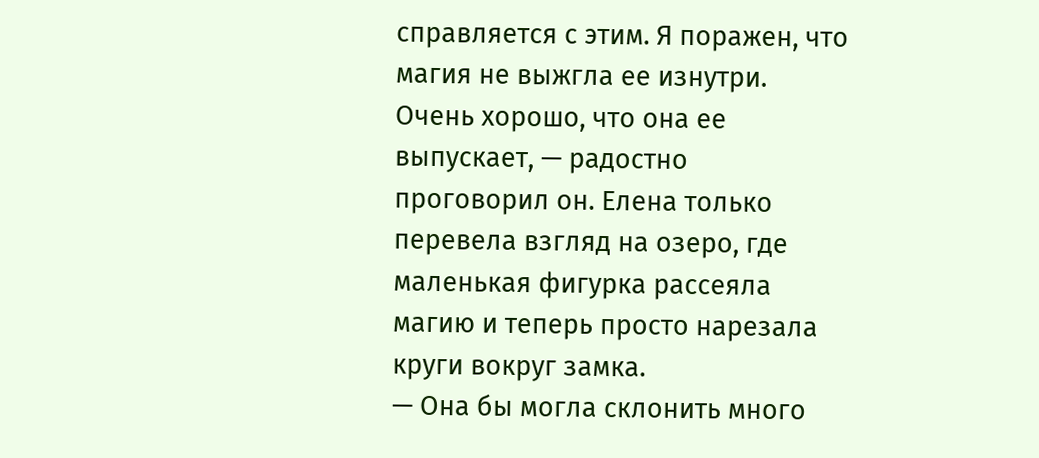справляется с этим. Я поражен, что магия не выжгла ее изнутри. Очень хорошо, что она ее выпускает, — радостно проговорил он. Елена только перевела взгляд на озеро, где маленькая фигурка рассеяла магию и теперь просто нарезала круги вокруг замка.
— Она бы могла склонить много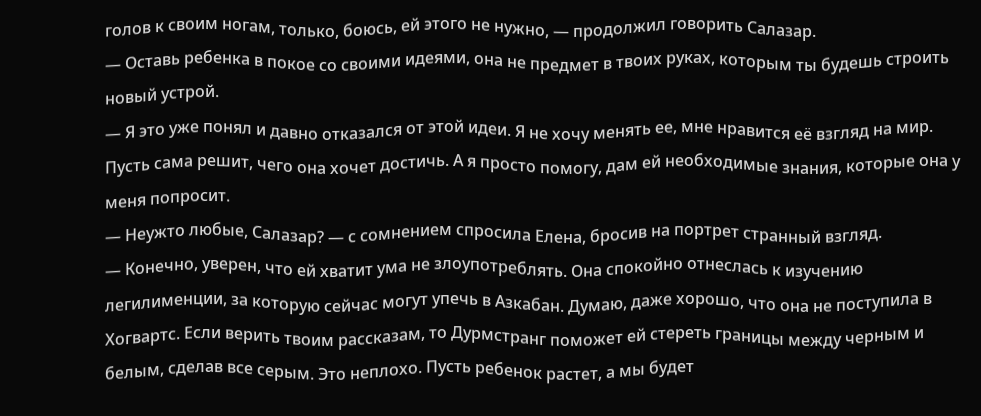голов к своим ногам, только, боюсь, ей этого не нужно, — продолжил говорить Салазар.
— Оставь ребенка в покое со своими идеями, она не предмет в твоих руках, которым ты будешь строить новый устрой.
— Я это уже понял и давно отказался от этой идеи. Я не хочу менять ее, мне нравится её взгляд на мир. Пусть сама решит, чего она хочет достичь. А я просто помогу, дам ей необходимые знания, которые она у меня попросит.
— Неужто любые, Салазар? — с сомнением спросила Елена, бросив на портрет странный взгляд.
— Конечно, уверен, что ей хватит ума не злоупотреблять. Она спокойно отнеслась к изучению легилименции, за которую сейчас могут упечь в Азкабан. Думаю, даже хорошо, что она не поступила в Хогвартс. Если верить твоим рассказам, то Дурмстранг поможет ей стереть границы между черным и белым, сделав все серым. Это неплохо. Пусть ребенок растет, а мы будет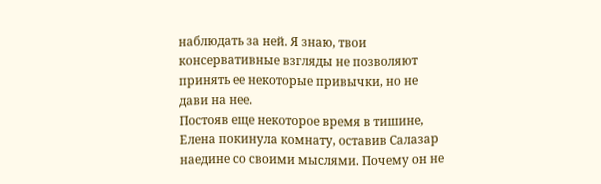наблюдать за ней. Я знаю, твои консервативные взгляды не позволяют принять ее некоторые привычки, но не дави на нее.
Постояв еще некоторое время в тишине, Елена покинула комнату, оставив Салазар наедине со своими мыслями. Почему он не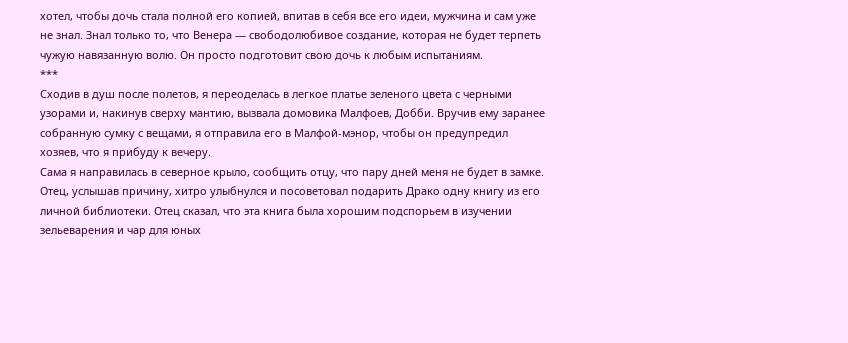хотел, чтобы дочь стала полной его копией, впитав в себя все его идеи, мужчина и сам уже не знал. Знал только то, что Венера — свободолюбивое создание, которая не будет терпеть чужую навязанную волю. Он просто подготовит свою дочь к любым испытаниям.
***
Сходив в душ после полетов, я переоделась в легкое платье зеленого цвета с черными узорами и, накинув сверху мантию, вызвала домовика Малфоев, Добби. Вручив ему заранее собранную сумку с вещами, я отправила его в Малфой-мэнор, чтобы он предупредил хозяев, что я прибуду к вечеру.
Сама я направилась в северное крыло, сообщить отцу, что пару дней меня не будет в замке. Отец, услышав причину, хитро улыбнулся и посоветовал подарить Драко одну книгу из его личной библиотеки. Отец сказал, что эта книга была хорошим подспорьем в изучении зельеварения и чар для юных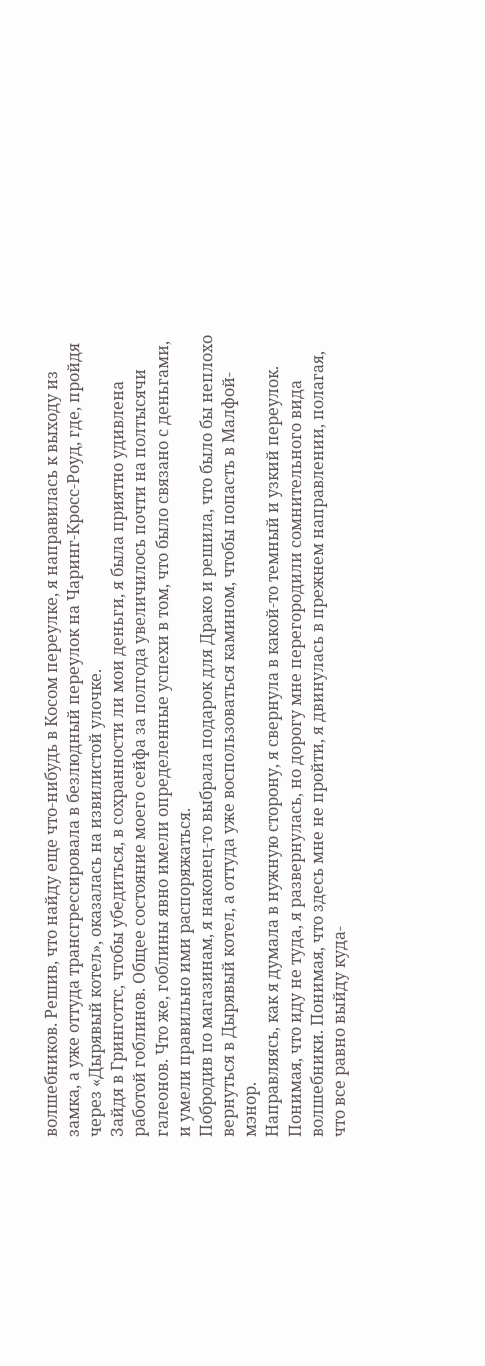волшебников. Решив, что найду еще что-нибудь в Косом переулке, я направилась к выходу из замка, а уже оттуда трансгрессировала в безлюдный переулок на Чаринг-Кросс-Роуд, где, пройдя через «Дырявый котел», оказалась на извилистой улочке.
Зайдя в Гринготтс, чтобы убедиться, в сохранности ли мои деньги, я была приятно удивлена работой гоблинов. Общее состояние моего сейфа за полгода увеличилось почти на полтысячи галеонов. Что же, гоблины явно имели определенные успехи в том, что было связано с деньгами, и умели правильно ими распоряжаться.
Побродив по магазинам, я наконец-то выбрала подарок для Драко и решила, что было бы неплохо вернуться в Дырявый котел, а оттуда уже воспользоваться камином, чтобы попасть в Малфой-мэнор.
Направляясь, как я думала в нужную сторону, я свернула в какой-то темный и узкий переулок. Понимая, что иду не туда, я развернулась, но дорогу мне перегородили сомнительного вида волшебники. Понимая, что здесь мне не пройти, я двинулась в прежнем направлении, полагая, что все равно выйду куда-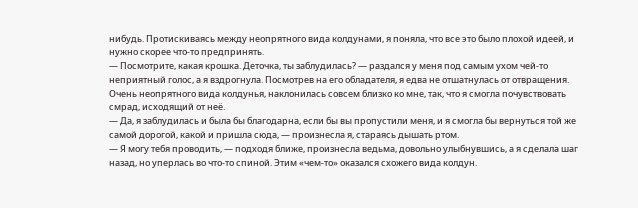нибудь. Протискиваясь между неопрятного вида колдунами, я поняла, что все это было плохой идеей, и нужно скорее что-то предпринять.
— Посмотрите, какая крошка. Деточка, ты заблудилась? — раздался у меня под самым ухом чей-то неприятный голос, а я вздрогнула. Посмотрев на его обладателя, я едва не отшатнулась от отвращения. Очень неопрятного вида колдунья, наклонилась совсем близко ко мне, так, что я смогла почувствовать смрад, исходящий от неё.
— Да, я заблудилась и была бы благодарна, если бы вы пропустили меня, и я смогла бы вернуться той же самой дорогой, какой и пришла сюда, — произнесла я, стараясь дышать ртом.
— Я могу тебя проводить, — подходя ближе, произнесла ведьма, довольно улыбнувшись, а я сделала шаг назад, но уперлась во что-то спиной. Этим «чем-то» оказался схожего вида колдун.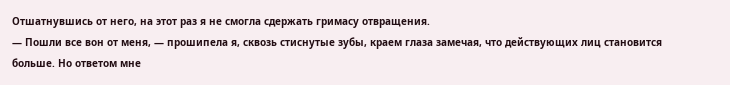Отшатнувшись от него, на этот раз я не смогла сдержать гримасу отвращения.
— Пошли все вон от меня, — прошипела я, сквозь стиснутые зубы, краем глаза замечая, что действующих лиц становится больше. Но ответом мне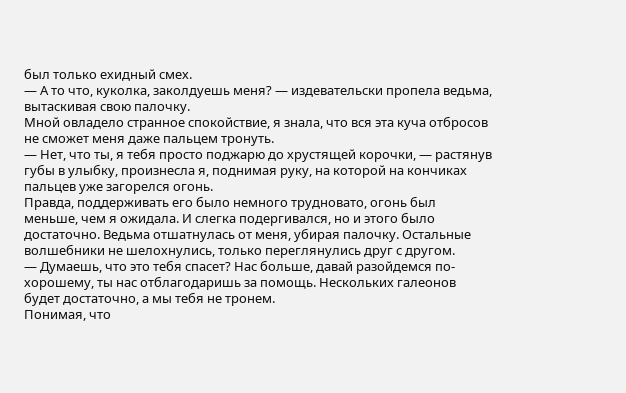был только ехидный смех.
— А то что, куколка, заколдуешь меня? — издевательски пропела ведьма, вытаскивая свою палочку.
Мной овладело странное спокойствие, я знала, что вся эта куча отбросов не сможет меня даже пальцем тронуть.
— Нет, что ты, я тебя просто поджарю до хрустящей корочки, — растянув губы в улыбку, произнесла я, поднимая руку, на которой на кончиках пальцев уже загорелся огонь.
Правда, поддерживать его было немного трудновато, огонь был меньше, чем я ожидала. И слегка подергивался, но и этого было достаточно. Ведьма отшатнулась от меня, убирая палочку. Остальные волшебники не шелохнулись, только переглянулись друг с другом.
— Думаешь, что это тебя спасет? Нас больше, давай разойдемся по-хорошему, ты нас отблагодаришь за помощь. Нескольких галеонов будет достаточно, а мы тебя не тронем.
Понимая, что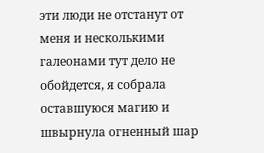эти люди не отстанут от меня и несколькими галеонами тут дело не обойдется, я собрала оставшуюся магию и швырнула огненный шар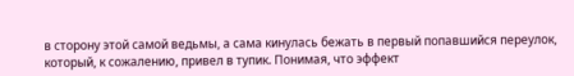в сторону этой самой ведьмы, а сама кинулась бежать в первый попавшийся переулок, который, к сожалению, привел в тупик. Понимая, что эффект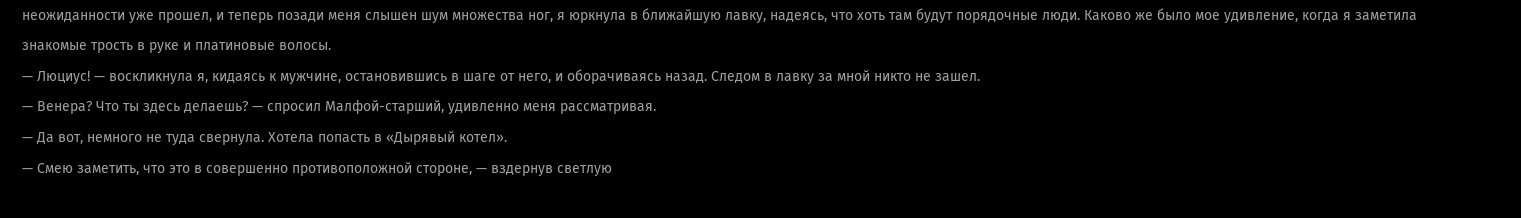неожиданности уже прошел, и теперь позади меня слышен шум множества ног, я юркнула в ближайшую лавку, надеясь, что хоть там будут порядочные люди. Каково же было мое удивление, когда я заметила знакомые трость в руке и платиновые волосы.
— Люциус! — воскликнула я, кидаясь к мужчине, остановившись в шаге от него, и оборачиваясь назад. Следом в лавку за мной никто не зашел.
— Венера? Что ты здесь делаешь? — спросил Малфой-старший, удивленно меня рассматривая.
— Да вот, немного не туда свернула. Хотела попасть в «Дырявый котел».
— Смею заметить, что это в совершенно противоположной стороне, — вздернув светлую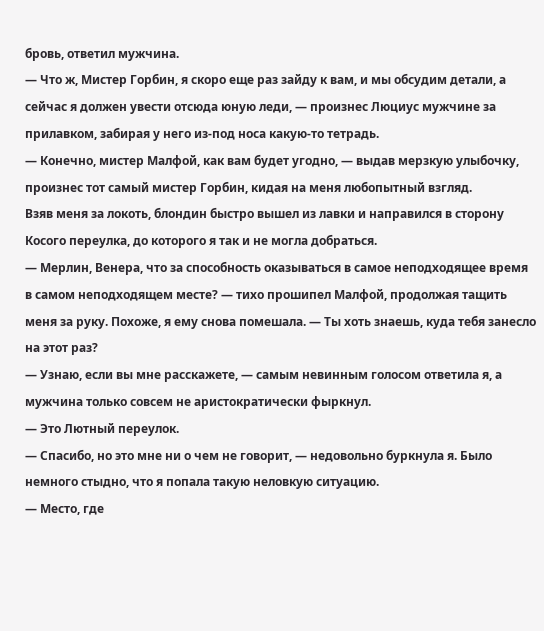бровь, ответил мужчина.
— Что ж, Мистер Горбин, я скоро еще раз зайду к вам, и мы обсудим детали, а сейчас я должен увести отсюда юную леди, — произнес Люциус мужчине за прилавком, забирая у него из-под носа какую-то тетрадь.
— Конечно, мистер Малфой, как вам будет угодно, — выдав мерзкую улыбочку, произнес тот самый мистер Горбин, кидая на меня любопытный взгляд.
Взяв меня за локоть, блондин быстро вышел из лавки и направился в сторону Косого переулка, до которого я так и не могла добраться.
— Мерлин, Венера, что за способность оказываться в самое неподходящее время в самом неподходящем месте? — тихо прошипел Малфой, продолжая тащить меня за руку. Похоже, я ему снова помешала. — Ты хоть знаешь, куда тебя занесло на этот раз?
— Узнаю, если вы мне расскажете, — самым невинным голосом ответила я, а мужчина только совсем не аристократически фыркнул.
— Это Лютный переулок.
— Спасибо, но это мне ни о чем не говорит, — недовольно буркнула я. Было немного стыдно, что я попала такую неловкую ситуацию.
— Место, где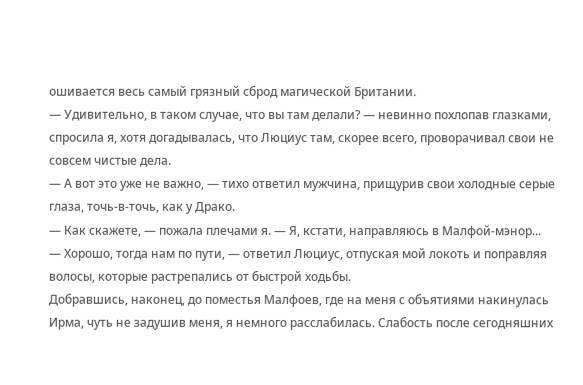ошивается весь самый грязный сброд магической Британии.
— Удивительно, в таком случае, что вы там делали? — невинно похлопав глазками, спросила я, хотя догадывалась, что Люциус там, скорее всего, проворачивал свои не совсем чистые дела.
— А вот это уже не важно, — тихо ответил мужчина, прищурив свои холодные серые глаза, точь-в-точь, как у Драко.
— Как скажете, — пожала плечами я. — Я, кстати, направляюсь в Малфой-мэнор...
— Хорошо, тогда нам по пути, — ответил Люциус, отпуская мой локоть и поправляя волосы, которые растрепались от быстрой ходьбы.
Добравшись, наконец, до поместья Малфоев, где на меня с объятиями накинулась Ирма, чуть не задушив меня, я немного расслабилась. Слабость после сегодняшних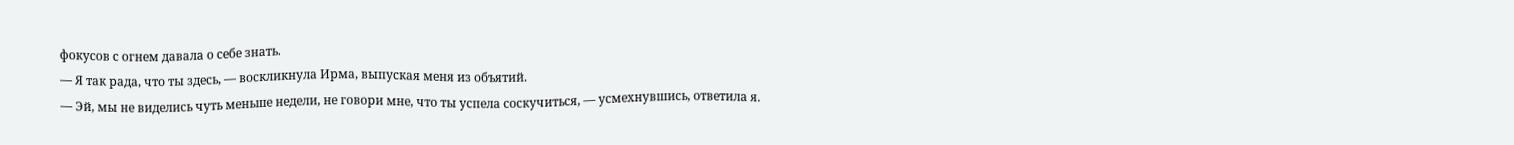фокусов с огнем давала о себе знать.
— Я так рада, что ты здесь, — воскликнула Ирма, выпуская меня из объятий.
— Эй, мы не виделись чуть меньше недели, не говори мне, что ты успела соскучиться, — усмехнувшись, ответила я.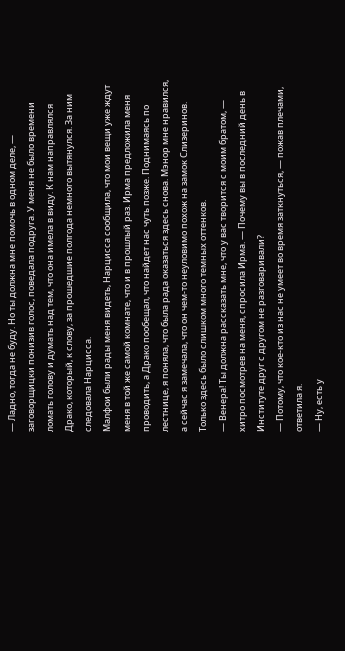— Ладно, тогда не буду. Но ты должна мне помочь в одном деле, — заговорщицки понизив голос, поведала подруга. У меня не было времени ломать голову и думать над тем, что она имела в виду. К нам направлялся Драко, который, к слову, за прошедшие полгода немного вытянулся. За ним следовала Нарцисса.
Малфои были рады меня видеть, Нарцисса сообщила, что мои вещи уже ждут меня в той же самой комнате, что и в прошлый раз. Ирма предложила меня проводить, а Драко пообещал, что найдет нас чуть позже. Поднимаясь по лестнице, я поняла, что была рада оказаться здесь снова. Мэнор мне нравился, а сейчас я замечала, что он чем-то неуловимо похож на замок Слизеринов. Только здесь было слишком много темных оттенков.
— Венера! Ты должна рассказать мне, что у вас творится с моим братом, — хитро посмотрев на меня, спросила Ирма. — Почему вы в последний день в Институте друг с другом не разговаривали?
— Потому, что кое-кто из нас не умеет во время заткнуться, — пожав плечами, ответила я.
— Ну, есть у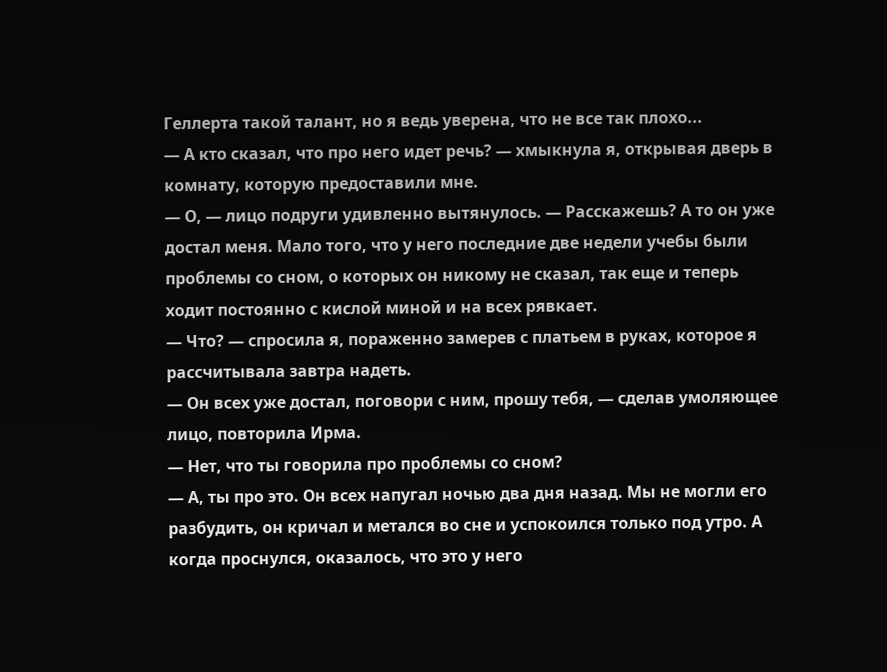Геллерта такой талант, но я ведь уверена, что не все так плохо...
— А кто сказал, что про него идет речь? — хмыкнула я, открывая дверь в комнату, которую предоставили мне.
— О, — лицо подруги удивленно вытянулось. — Расскажешь? А то он уже достал меня. Мало того, что у него последние две недели учебы были проблемы со сном, о которых он никому не сказал, так еще и теперь ходит постоянно с кислой миной и на всех рявкает.
— Что? — спросила я, пораженно замерев с платьем в руках, которое я рассчитывала завтра надеть.
— Он всех уже достал, поговори с ним, прошу тебя, — сделав умоляющее лицо, повторила Ирма.
— Нет, что ты говорила про проблемы со сном?
— А, ты про это. Он всех напугал ночью два дня назад. Мы не могли его разбудить, он кричал и метался во сне и успокоился только под утро. А когда проснулся, оказалось, что это у него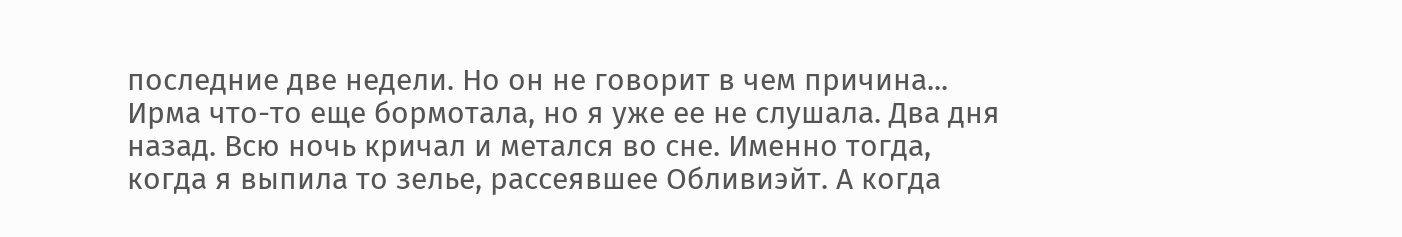последние две недели. Но он не говорит в чем причина...
Ирма что-то еще бормотала, но я уже ее не слушала. Два дня назад. Всю ночь кричал и метался во сне. Именно тогда, когда я выпила то зелье, рассеявшее Обливиэйт. А когда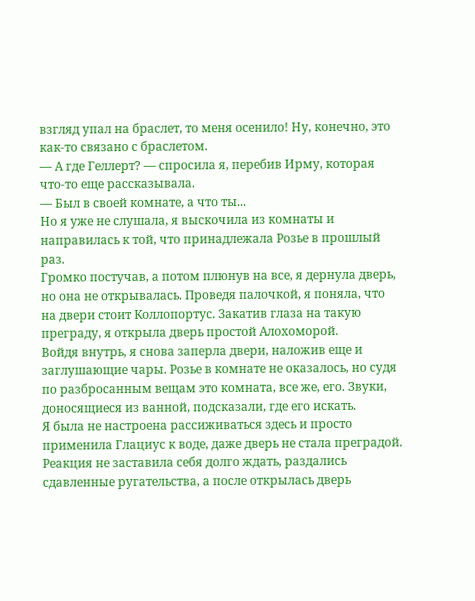взгляд упал на браслет, то меня осенило! Ну, конечно, это как-то связано с браслетом.
— А где Геллерт? — спросила я, перебив Ирму, которая что-то еще рассказывала.
— Был в своей комнате, а что ты...
Но я уже не слушала, я выскочила из комнаты и направилась к той, что принадлежала Розье в прошлый раз.
Громко постучав, а потом плюнув на все, я дернула дверь, но она не открывалась. Проведя палочкой, я поняла, что на двери стоит Коллопортус. Закатив глаза на такую преграду, я открыла дверь простой Алохоморой.
Войдя внутрь, я снова заперла двери, наложив еще и заглушающие чары. Розье в комнате не оказалось, но судя по разбросанным вещам это комната, все же, его. Звуки, доносящиеся из ванной, подсказали, где его искать.
Я была не настроена рассиживаться здесь и просто применила Глациус к воде, даже дверь не стала преградой.
Реакция не заставила себя долго ждать, раздались сдавленные ругательства, а после открылась дверь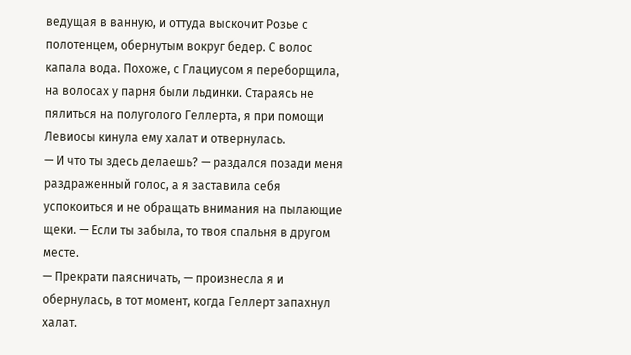ведущая в ванную, и оттуда выскочит Розье с полотенцем, обернутым вокруг бедер. С волос капала вода. Похоже, с Глациусом я переборщила, на волосах у парня были льдинки. Стараясь не пялиться на полуголого Геллерта, я при помощи Левиосы кинула ему халат и отвернулась.
— И что ты здесь делаешь? — раздался позади меня раздраженный голос, а я заставила себя успокоиться и не обращать внимания на пылающие щеки. — Если ты забыла, то твоя спальня в другом месте.
— Прекрати паясничать, — произнесла я и обернулась, в тот момент, когда Геллерт запахнул халат.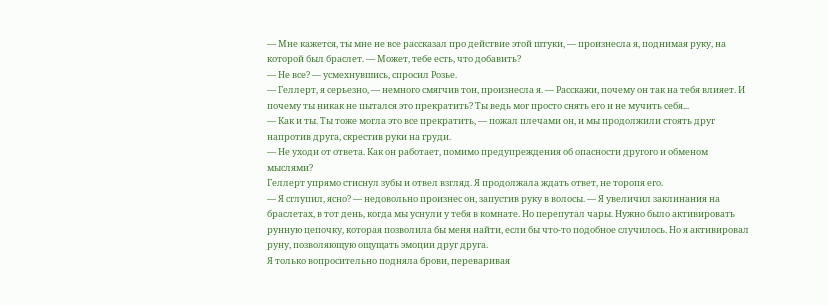— Мне кажется, ты мне не все рассказал про действие этой штуки, — произнесла я, поднимая руку, на которой был браслет. — Может, тебе есть, что добавить?
— Не все? — усмехнувшись, спросил Розье.
— Геллерт, я серьезно, — немного смягчив тон, произнесла я. — Расскажи, почему он так на тебя влияет. И почему ты никак не пытался это прекратить? Ты ведь мог просто снять его и не мучить себя...
— Как и ты. Ты тоже могла это все прекратить, — пожал плечами он, и мы продолжили стоять друг напротив друга, скрестив руки на груди.
— Не уходи от ответа. Как он работает, помимо предупреждения об опасности другого и обменом мыслями?
Геллерт упрямо стиснул зубы и отвел взгляд. Я продолжала ждать ответ, не торопя его.
— Я сглупил, ясно? — недовольно произнес он, запустив руку в волосы. — Я увеличил заклинания на браслетах, в тот день, когда мы уснули у тебя в комнате. Но перепутал чары. Нужно было активировать рунную цепочку, которая позволила бы меня найти, если бы что-то подобное случилось. Но я активировал руну, позволяющую ощущать эмоции друг друга.
Я только вопросительно подняла брови, переваривая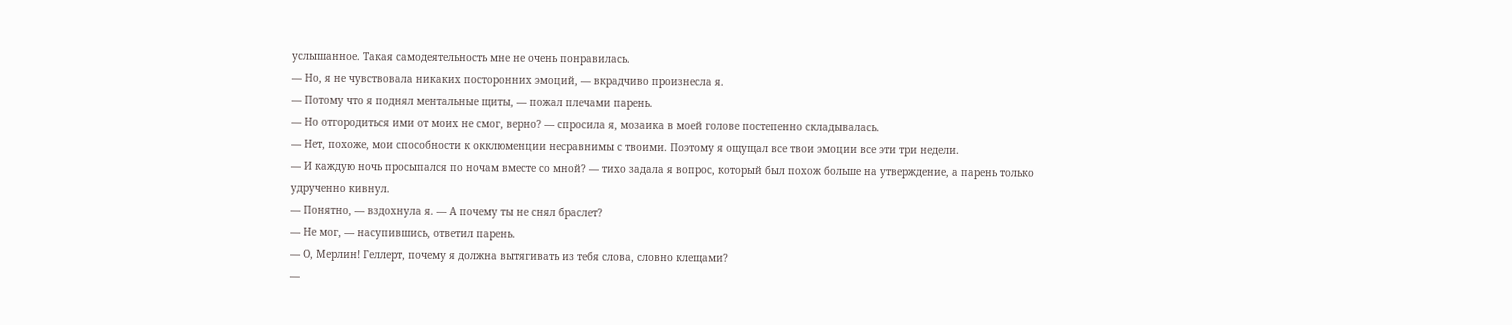услышанное. Такая самодеятельность мне не очень понравилась.
— Но, я не чувствовала никаких посторонних эмоций, — вкрадчиво произнесла я.
— Потому что я поднял ментальные щиты, — пожал плечами парень.
— Но отгородиться ими от моих не смог, верно? — спросила я, мозаика в моей голове постепенно складывалась.
— Нет, похоже, мои способности к окклюменции несравнимы с твоими. Поэтому я ощущал все твои эмоции все эти три недели.
— И каждую ночь просыпался по ночам вместе со мной? — тихо задала я вопрос, который был похож больше на утверждение, а парень только удрученно кивнул.
— Понятно, — вздохнула я. — А почему ты не снял браслет?
— Не мог, — насупившись, ответил парень.
— О, Мерлин! Геллерт, почему я должна вытягивать из тебя слова, словно клещами?
—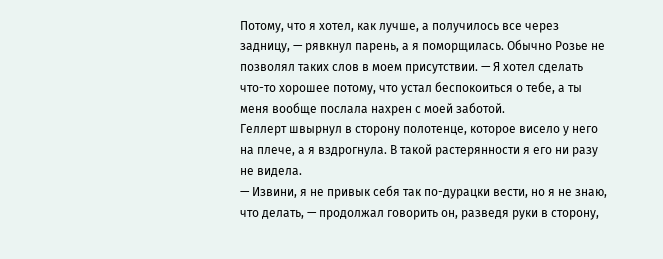Потому, что я хотел, как лучше, а получилось все через задницу, — рявкнул парень, а я поморщилась. Обычно Розье не позволял таких слов в моем присутствии. — Я хотел сделать что-то хорошее потому, что устал беспокоиться о тебе, а ты меня вообще послала нахрен с моей заботой.
Геллерт швырнул в сторону полотенце, которое висело у него на плече, а я вздрогнула. В такой растерянности я его ни разу не видела.
— Извини, я не привык себя так по-дурацки вести, но я не знаю, что делать, — продолжал говорить он, разведя руки в сторону,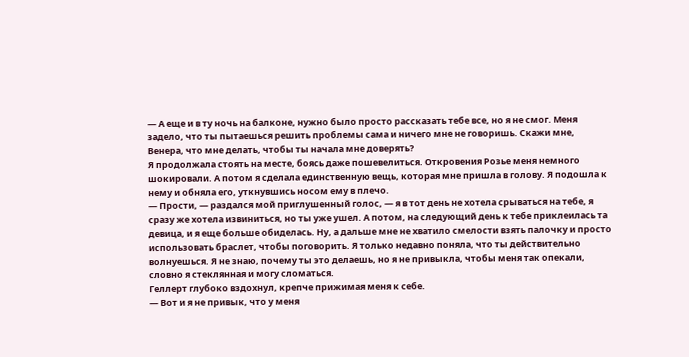— А еще и в ту ночь на балконе, нужно было просто рассказать тебе все, но я не смог. Меня задело, что ты пытаешься решить проблемы сама и ничего мне не говоришь. Скажи мне, Венера, что мне делать, чтобы ты начала мне доверять?
Я продолжала стоять на месте, боясь даже пошевелиться. Откровения Розье меня немного шокировали. А потом я сделала единственную вещь, которая мне пришла в голову. Я подошла к нему и обняла его, уткнувшись носом ему в плечо.
— Прости, — раздался мой приглушенный голос, — я в тот день не хотела срываться на тебе, я сразу же хотела извиниться, но ты уже ушел. А потом, на следующий день к тебе приклеилась та девица, и я еще больше обиделась. Ну, а дальше мне не хватило смелости взять палочку и просто использовать браслет, чтобы поговорить. Я только недавно поняла, что ты действительно волнуешься. Я не знаю, почему ты это делаешь, но я не привыкла, чтобы меня так опекали, словно я стеклянная и могу сломаться.
Геллерт глубоко вздохнул, крепче прижимая меня к себе.
— Вот и я не привык, что у меня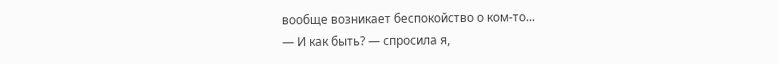вообще возникает беспокойство о ком-то...
— И как быть? — спросила я,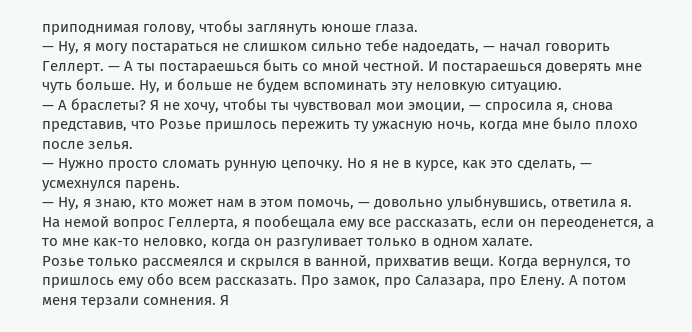приподнимая голову, чтобы заглянуть юноше глаза.
— Ну, я могу постараться не слишком сильно тебе надоедать, — начал говорить Геллерт. — А ты постараешься быть со мной честной. И постараешься доверять мне чуть больше. Ну, и больше не будем вспоминать эту неловкую ситуацию.
— А браслеты? Я не хочу, чтобы ты чувствовал мои эмоции, — спросила я, снова представив, что Розье пришлось пережить ту ужасную ночь, когда мне было плохо после зелья.
— Нужно просто сломать рунную цепочку. Но я не в курсе, как это сделать, — усмехнулся парень.
— Ну, я знаю, кто может нам в этом помочь, — довольно улыбнувшись, ответила я.
На немой вопрос Геллерта, я пообещала ему все рассказать, если он переоденется, а то мне как-то неловко, когда он разгуливает только в одном халате.
Розье только рассмеялся и скрылся в ванной, прихватив вещи. Когда вернулся, то пришлось ему обо всем рассказать. Про замок, про Салазара, про Елену. А потом меня терзали сомнения. Я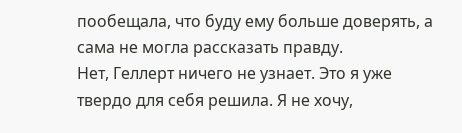пообещала, что буду ему больше доверять, а сама не могла рассказать правду.
Нет, Геллерт ничего не узнает. Это я уже твердо для себя решила. Я не хочу,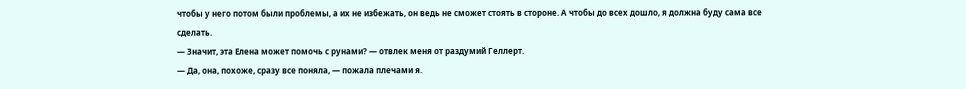чтобы у него потом были проблемы, а их не избежать, он ведь не сможет стоять в стороне. А чтобы до всех дошло, я должна буду сама все сделать.
— Значит, эта Елена может помочь с рунами? — отвлек меня от раздумий Геллерт.
— Да, она, похоже, сразу все поняла, — пожала плечами я.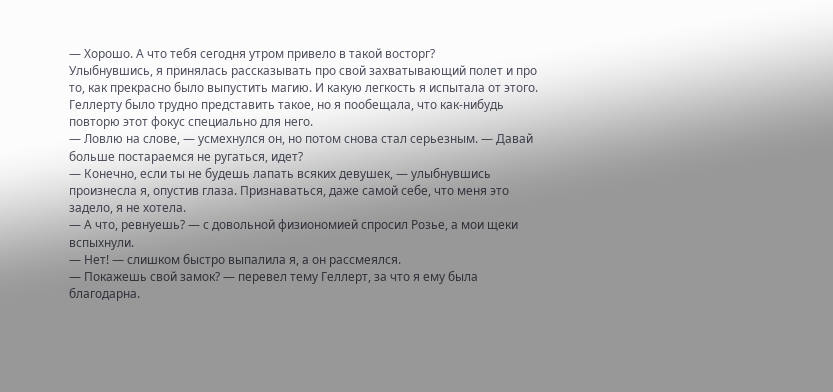— Хорошо. А что тебя сегодня утром привело в такой восторг?
Улыбнувшись, я принялась рассказывать про свой захватывающий полет и про то, как прекрасно было выпустить магию. И какую легкость я испытала от этого. Геллерту было трудно представить такое, но я пообещала, что как-нибудь повторю этот фокус специально для него.
— Ловлю на слове, — усмехнулся он, но потом снова стал серьезным. — Давай больше постараемся не ругаться, идет?
— Конечно, если ты не будешь лапать всяких девушек, — улыбнувшись произнесла я, опустив глаза. Признаваться, даже самой себе, что меня это задело, я не хотела.
— А что, ревнуешь? — с довольной физиономией спросил Розье, а мои щеки вспыхнули.
— Нет! — слишком быстро выпалила я, а он рассмеялся.
— Покажешь свой замок? — перевел тему Геллерт, за что я ему была благодарна.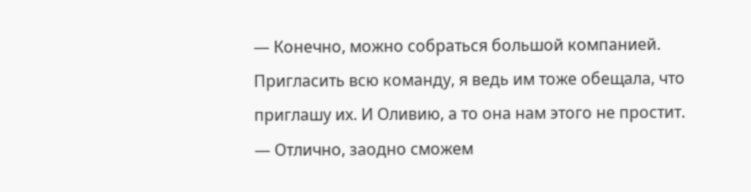— Конечно, можно собраться большой компанией. Пригласить всю команду, я ведь им тоже обещала, что приглашу их. И Оливию, а то она нам этого не простит.
— Отлично, заодно сможем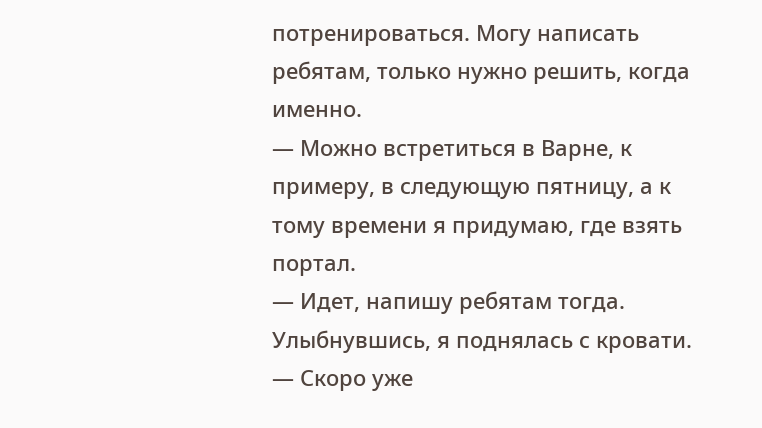потренироваться. Могу написать ребятам, только нужно решить, когда именно.
— Можно встретиться в Варне, к примеру, в следующую пятницу, а к тому времени я придумаю, где взять портал.
— Идет, напишу ребятам тогда.
Улыбнувшись, я поднялась с кровати.
— Скоро уже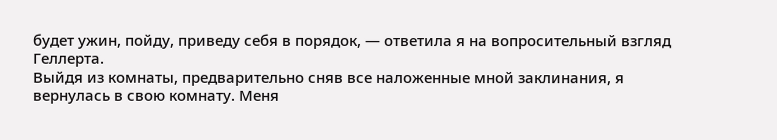будет ужин, пойду, приведу себя в порядок, — ответила я на вопросительный взгляд Геллерта.
Выйдя из комнаты, предварительно сняв все наложенные мной заклинания, я вернулась в свою комнату. Меня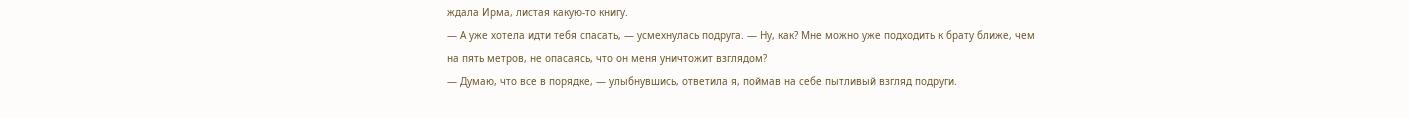ждала Ирма, листая какую-то книгу.
— А уже хотела идти тебя спасать, — усмехнулась подруга. — Ну, как? Мне можно уже подходить к брату ближе, чем на пять метров, не опасаясь, что он меня уничтожит взглядом?
— Думаю, что все в порядке, — улыбнувшись, ответила я, поймав на себе пытливый взгляд подруги.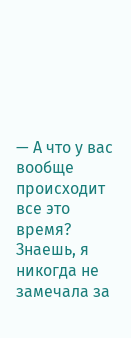— А что у вас вообще происходит все это время? Знаешь, я никогда не замечала за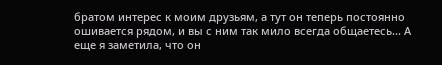братом интерес к моим друзьям, а тут он теперь постоянно ошивается рядом, и вы с ним так мило всегда общаетесь... А еще я заметила, что он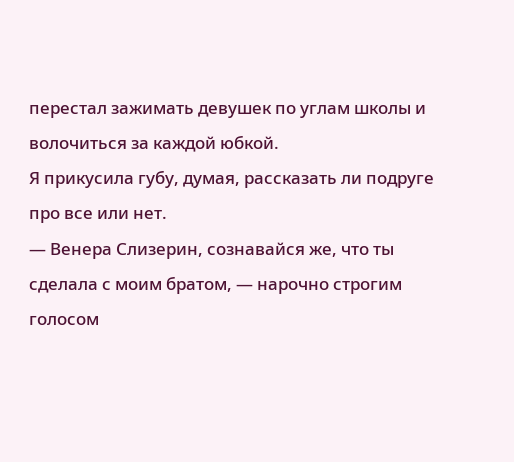перестал зажимать девушек по углам школы и волочиться за каждой юбкой.
Я прикусила губу, думая, рассказать ли подруге про все или нет.
— Венера Слизерин, сознавайся же, что ты сделала с моим братом, — нарочно строгим голосом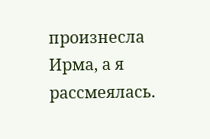произнесла Ирма, а я рассмеялась.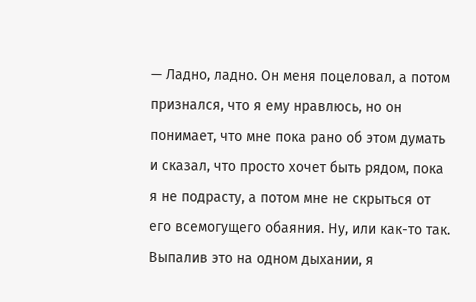— Ладно, ладно. Он меня поцеловал, а потом признался, что я ему нравлюсь, но он понимает, что мне пока рано об этом думать и сказал, что просто хочет быть рядом, пока я не подрасту, а потом мне не скрыться от его всемогущего обаяния. Ну, или как-то так.
Выпалив это на одном дыхании, я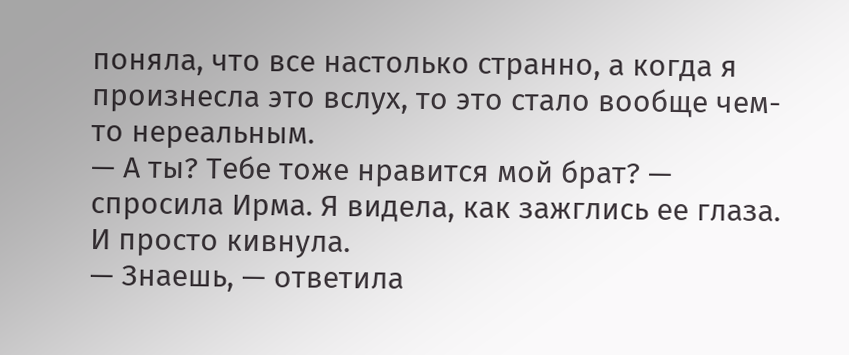поняла, что все настолько странно, а когда я произнесла это вслух, то это стало вообще чем-то нереальным.
— А ты? Тебе тоже нравится мой брат? — спросила Ирма. Я видела, как зажглись ее глаза. И просто кивнула.
— Знаешь, — ответила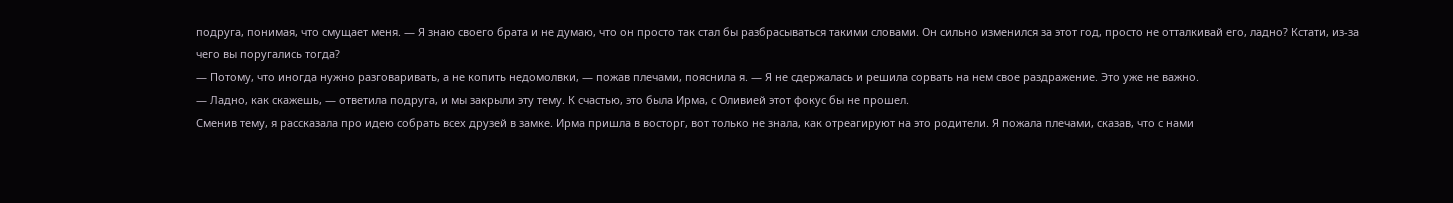подруга, понимая, что смущает меня. — Я знаю своего брата и не думаю, что он просто так стал бы разбрасываться такими словами. Он сильно изменился за этот год, просто не отталкивай его, ладно? Кстати, из-за чего вы поругались тогда?
— Потому, что иногда нужно разговаривать, а не копить недомолвки, — пожав плечами, пояснила я. — Я не сдержалась и решила сорвать на нем свое раздражение. Это уже не важно.
— Ладно, как скажешь, — ответила подруга, и мы закрыли эту тему. К счастью, это была Ирма, с Оливией этот фокус бы не прошел.
Сменив тему, я рассказала про идею собрать всех друзей в замке. Ирма пришла в восторг, вот только не знала, как отреагируют на это родители. Я пожала плечами, сказав, что с нами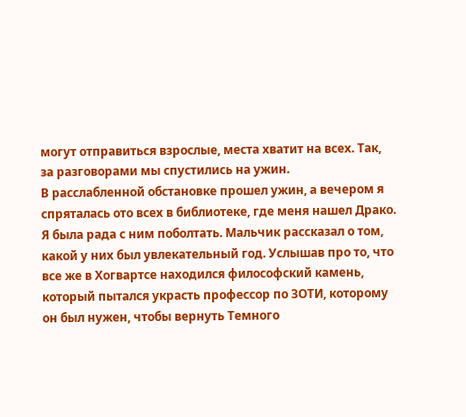могут отправиться взрослые, места хватит на всех. Так, за разговорами мы спустились на ужин.
В расслабленной обстановке прошел ужин, а вечером я спряталась ото всех в библиотеке, где меня нашел Драко. Я была рада с ним поболтать. Мальчик рассказал о том, какой у них был увлекательный год. Услышав про то, что все же в Хогвартсе находился философский камень, который пытался украсть профессор по ЗОТИ, которому он был нужен, чтобы вернуть Темного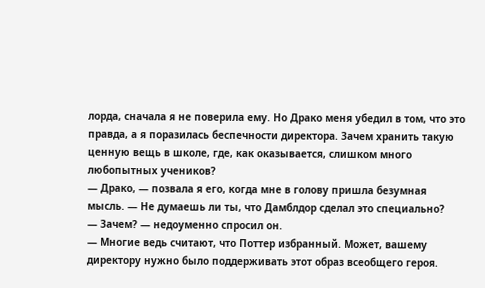лорда, сначала я не поверила ему. Но Драко меня убедил в том, что это правда, а я поразилась беспечности директора. Зачем хранить такую ценную вещь в школе, где, как оказывается, слишком много любопытных учеников?
— Драко, — позвала я его, когда мне в голову пришла безумная мысль. — Не думаешь ли ты, что Дамблдор сделал это специально?
— Зачем? — недоуменно спросил он.
— Многие ведь считают, что Поттер избранный. Может, вашему директору нужно было поддерживать этот образ всеобщего героя.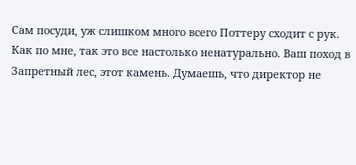Сам посуди, уж слишком много всего Поттеру сходит с рук. Как по мне, так это все настолько ненатурально. Ваш поход в Запретный лес, этот камень. Думаешь, что директор не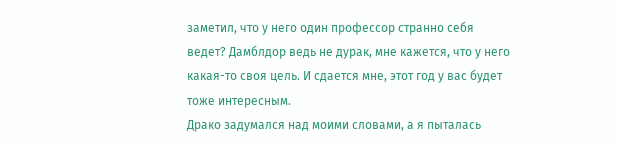заметил, что у него один профессор странно себя ведет? Дамблдор ведь не дурак, мне кажется, что у него какая-то своя цель. И сдается мне, этот год у вас будет тоже интересным.
Драко задумался над моими словами, а я пыталась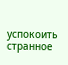успокоить странное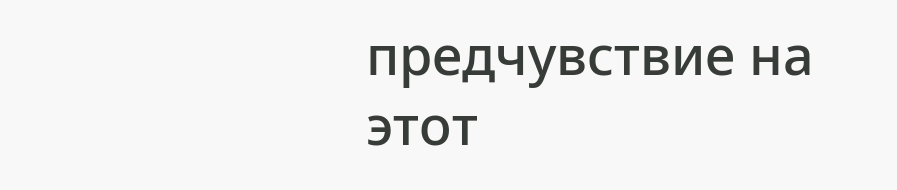предчувствие на этот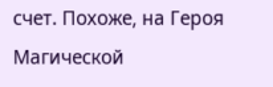счет. Похоже, на Героя Магической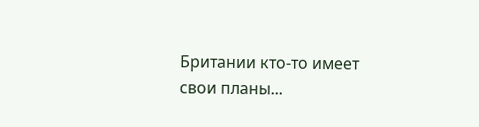Британии кто-то имеет свои планы...